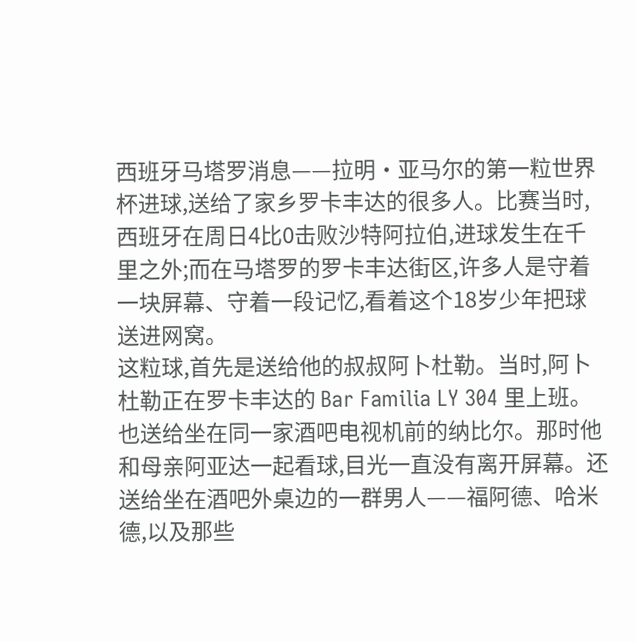西班牙马塔罗消息——拉明·亚马尔的第一粒世界杯进球,送给了家乡罗卡丰达的很多人。比赛当时,西班牙在周日4比0击败沙特阿拉伯,进球发生在千里之外;而在马塔罗的罗卡丰达街区,许多人是守着一块屏幕、守着一段记忆,看着这个18岁少年把球送进网窝。
这粒球,首先是送给他的叔叔阿卜杜勒。当时,阿卜杜勒正在罗卡丰达的 Bar Familia LY 304 里上班。也送给坐在同一家酒吧电视机前的纳比尔。那时他和母亲阿亚达一起看球,目光一直没有离开屏幕。还送给坐在酒吧外桌边的一群男人——福阿德、哈米德,以及那些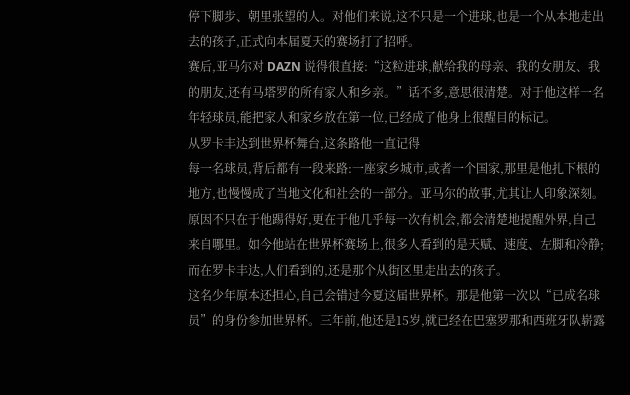停下脚步、朝里张望的人。对他们来说,这不只是一个进球,也是一个从本地走出去的孩子,正式向本届夏天的赛场打了招呼。
赛后,亚马尔对 DAZN 说得很直接:“这粒进球,献给我的母亲、我的女朋友、我的朋友,还有马塔罗的所有家人和乡亲。”话不多,意思很清楚。对于他这样一名年轻球员,能把家人和家乡放在第一位,已经成了他身上很醒目的标记。
从罗卡丰达到世界杯舞台,这条路他一直记得
每一名球员,背后都有一段来路:一座家乡城市,或者一个国家,那里是他扎下根的地方,也慢慢成了当地文化和社会的一部分。亚马尔的故事,尤其让人印象深刻。原因不只在于他踢得好,更在于他几乎每一次有机会,都会清楚地提醒外界,自己来自哪里。如今他站在世界杯赛场上,很多人看到的是天赋、速度、左脚和冷静;而在罗卡丰达,人们看到的,还是那个从街区里走出去的孩子。
这名少年原本还担心,自己会错过今夏这届世界杯。那是他第一次以“已成名球员”的身份参加世界杯。三年前,他还是15岁,就已经在巴塞罗那和西班牙队崭露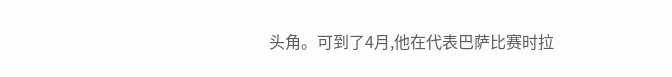头角。可到了4月,他在代表巴萨比赛时拉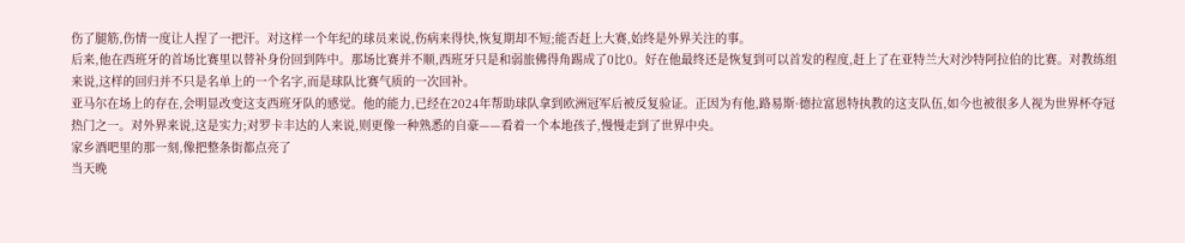伤了腿筋,伤情一度让人捏了一把汗。对这样一个年纪的球员来说,伤病来得快,恢复期却不短;能否赶上大赛,始终是外界关注的事。
后来,他在西班牙的首场比赛里以替补身份回到阵中。那场比赛并不顺,西班牙只是和弱旅佛得角踢成了0比0。好在他最终还是恢复到可以首发的程度,赶上了在亚特兰大对沙特阿拉伯的比赛。对教练组来说,这样的回归并不只是名单上的一个名字,而是球队比赛气质的一次回补。
亚马尔在场上的存在,会明显改变这支西班牙队的感觉。他的能力,已经在2024年帮助球队拿到欧洲冠军后被反复验证。正因为有他,路易斯·德拉富恩特执教的这支队伍,如今也被很多人视为世界杯夺冠热门之一。对外界来说,这是实力;对罗卡丰达的人来说,则更像一种熟悉的自豪——看着一个本地孩子,慢慢走到了世界中央。
家乡酒吧里的那一刻,像把整条街都点亮了
当天晚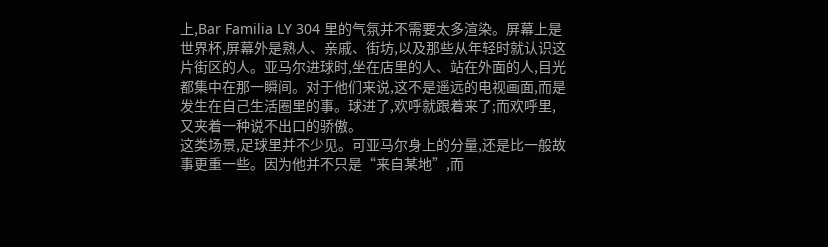上,Bar Familia LY 304 里的气氛并不需要太多渲染。屏幕上是世界杯,屏幕外是熟人、亲戚、街坊,以及那些从年轻时就认识这片街区的人。亚马尔进球时,坐在店里的人、站在外面的人,目光都集中在那一瞬间。对于他们来说,这不是遥远的电视画面,而是发生在自己生活圈里的事。球进了,欢呼就跟着来了;而欢呼里,又夹着一种说不出口的骄傲。
这类场景,足球里并不少见。可亚马尔身上的分量,还是比一般故事更重一些。因为他并不只是“来自某地”,而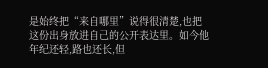是始终把“来自哪里”说得很清楚,也把这份出身放进自己的公开表达里。如今他年纪还轻,路也还长,但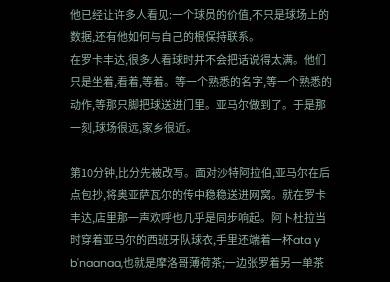他已经让许多人看见:一个球员的价值,不只是球场上的数据,还有他如何与自己的根保持联系。
在罗卡丰达,很多人看球时并不会把话说得太满。他们只是坐着,看着,等着。等一个熟悉的名字,等一个熟悉的动作,等那只脚把球送进门里。亚马尔做到了。于是那一刻,球场很远,家乡很近。

第10分钟,比分先被改写。面对沙特阿拉伯,亚马尔在后点包抄,将奥亚萨瓦尔的传中稳稳送进网窝。就在罗卡丰达,店里那一声欢呼也几乎是同步响起。阿卜杜拉当时穿着亚马尔的西班牙队球衣,手里还端着一杯ata y b'naanaa,也就是摩洛哥薄荷茶;一边张罗着另一单茶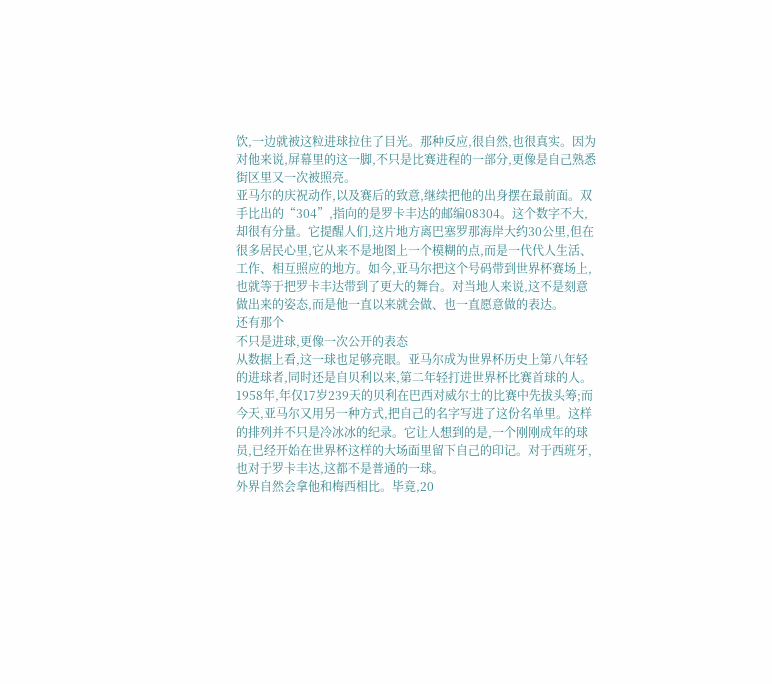饮,一边就被这粒进球拉住了目光。那种反应,很自然,也很真实。因为对他来说,屏幕里的这一脚,不只是比赛进程的一部分,更像是自己熟悉街区里又一次被照亮。
亚马尔的庆祝动作,以及赛后的致意,继续把他的出身摆在最前面。双手比出的“304”,指向的是罗卡丰达的邮编08304。这个数字不大,却很有分量。它提醒人们,这片地方离巴塞罗那海岸大约30公里,但在很多居民心里,它从来不是地图上一个模糊的点,而是一代代人生活、工作、相互照应的地方。如今,亚马尔把这个号码带到世界杯赛场上,也就等于把罗卡丰达带到了更大的舞台。对当地人来说,这不是刻意做出来的姿态,而是他一直以来就会做、也一直愿意做的表达。
还有那个
不只是进球,更像一次公开的表态
从数据上看,这一球也足够亮眼。亚马尔成为世界杯历史上第八年轻的进球者,同时还是自贝利以来,第二年轻打进世界杯比赛首球的人。1958年,年仅17岁239天的贝利在巴西对威尔士的比赛中先拔头筹;而今天,亚马尔又用另一种方式,把自己的名字写进了这份名单里。这样的排列并不只是冷冰冰的纪录。它让人想到的是,一个刚刚成年的球员,已经开始在世界杯这样的大场面里留下自己的印记。对于西班牙,也对于罗卡丰达,这都不是普通的一球。
外界自然会拿他和梅西相比。毕竟,20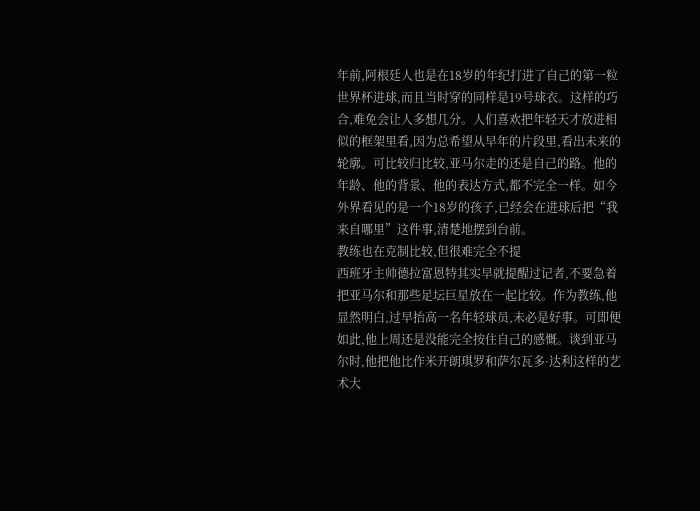年前,阿根廷人也是在18岁的年纪打进了自己的第一粒世界杯进球,而且当时穿的同样是19号球衣。这样的巧合,难免会让人多想几分。人们喜欢把年轻天才放进相似的框架里看,因为总希望从早年的片段里,看出未来的轮廓。可比较归比较,亚马尔走的还是自己的路。他的年龄、他的背景、他的表达方式,都不完全一样。如今外界看见的是一个18岁的孩子,已经会在进球后把“我来自哪里”这件事,清楚地摆到台前。
教练也在克制比较,但很难完全不提
西班牙主帅德拉富恩特其实早就提醒过记者,不要急着把亚马尔和那些足坛巨星放在一起比较。作为教练,他显然明白,过早抬高一名年轻球员,未必是好事。可即便如此,他上周还是没能完全按住自己的感慨。谈到亚马尔时,他把他比作米开朗琪罗和萨尔瓦多·达利这样的艺术大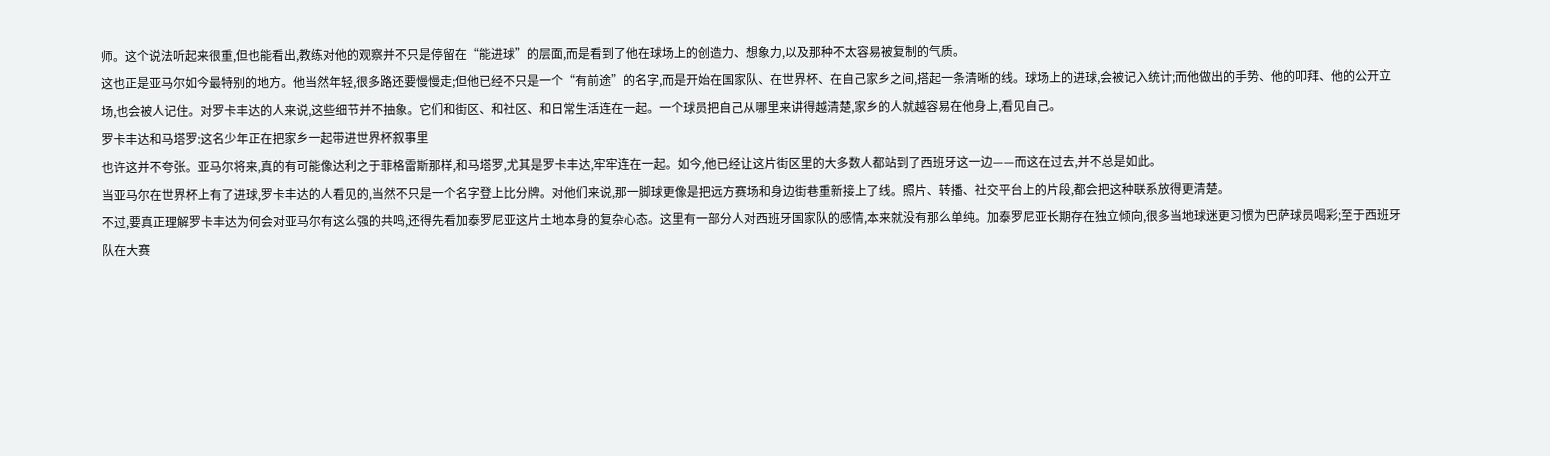师。这个说法听起来很重,但也能看出,教练对他的观察并不只是停留在“能进球”的层面,而是看到了他在球场上的创造力、想象力,以及那种不太容易被复制的气质。
这也正是亚马尔如今最特别的地方。他当然年轻,很多路还要慢慢走;但他已经不只是一个“有前途”的名字,而是开始在国家队、在世界杯、在自己家乡之间,搭起一条清晰的线。球场上的进球,会被记入统计;而他做出的手势、他的叩拜、他的公开立场,也会被人记住。对罗卡丰达的人来说,这些细节并不抽象。它们和街区、和社区、和日常生活连在一起。一个球员把自己从哪里来讲得越清楚,家乡的人就越容易在他身上,看见自己。
罗卡丰达和马塔罗:这名少年正在把家乡一起带进世界杯叙事里
也许这并不夸张。亚马尔将来,真的有可能像达利之于菲格雷斯那样,和马塔罗,尤其是罗卡丰达,牢牢连在一起。如今,他已经让这片街区里的大多数人都站到了西班牙这一边——而这在过去,并不总是如此。
当亚马尔在世界杯上有了进球,罗卡丰达的人看见的,当然不只是一个名字登上比分牌。对他们来说,那一脚球更像是把远方赛场和身边街巷重新接上了线。照片、转播、社交平台上的片段,都会把这种联系放得更清楚。
不过,要真正理解罗卡丰达为何会对亚马尔有这么强的共鸣,还得先看加泰罗尼亚这片土地本身的复杂心态。这里有一部分人对西班牙国家队的感情,本来就没有那么单纯。加泰罗尼亚长期存在独立倾向,很多当地球迷更习惯为巴萨球员喝彩;至于西班牙队在大赛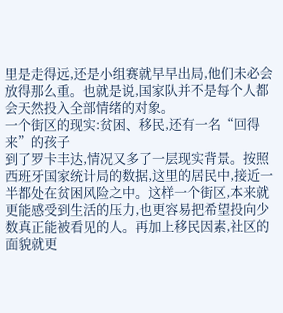里是走得远,还是小组赛就早早出局,他们未必会放得那么重。也就是说,国家队并不是每个人都会天然投入全部情绪的对象。
一个街区的现实:贫困、移民,还有一名“回得来”的孩子
到了罗卡丰达,情况又多了一层现实背景。按照西班牙国家统计局的数据,这里的居民中,接近一半都处在贫困风险之中。这样一个街区,本来就更能感受到生活的压力,也更容易把希望投向少数真正能被看见的人。再加上移民因素,社区的面貌就更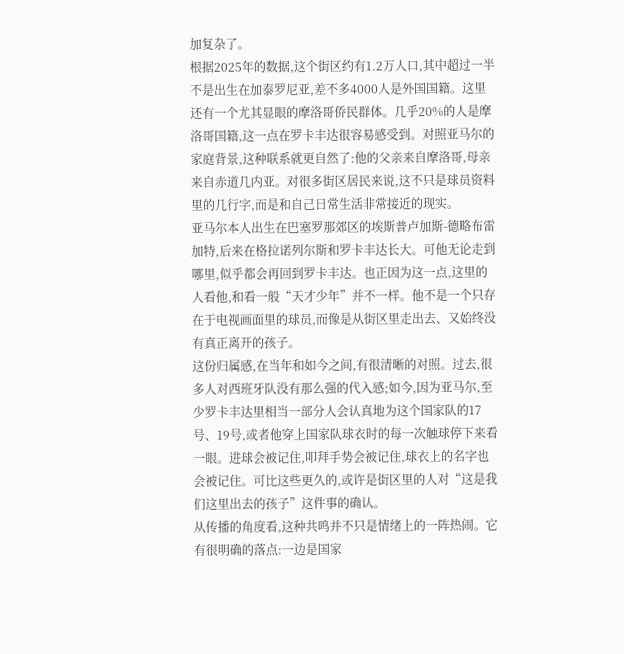加复杂了。
根据2025年的数据,这个街区约有1.2万人口,其中超过一半不是出生在加泰罗尼亚,差不多4000人是外国国籍。这里还有一个尤其显眼的摩洛哥侨民群体。几乎20%的人是摩洛哥国籍,这一点在罗卡丰达很容易感受到。对照亚马尔的家庭背景,这种联系就更自然了:他的父亲来自摩洛哥,母亲来自赤道几内亚。对很多街区居民来说,这不只是球员资料里的几行字,而是和自己日常生活非常接近的现实。
亚马尔本人出生在巴塞罗那郊区的埃斯普卢加斯-德略布雷加特,后来在格拉诺列尔斯和罗卡丰达长大。可他无论走到哪里,似乎都会再回到罗卡丰达。也正因为这一点,这里的人看他,和看一般“天才少年”并不一样。他不是一个只存在于电视画面里的球员,而像是从街区里走出去、又始终没有真正离开的孩子。
这份归属感,在当年和如今之间,有很清晰的对照。过去,很多人对西班牙队没有那么强的代入感;如今,因为亚马尔,至少罗卡丰达里相当一部分人会认真地为这个国家队的17号、19号,或者他穿上国家队球衣时的每一次触球停下来看一眼。进球会被记住,叩拜手势会被记住,球衣上的名字也会被记住。可比这些更久的,或许是街区里的人对“这是我们这里出去的孩子”这件事的确认。
从传播的角度看,这种共鸣并不只是情绪上的一阵热闹。它有很明确的落点:一边是国家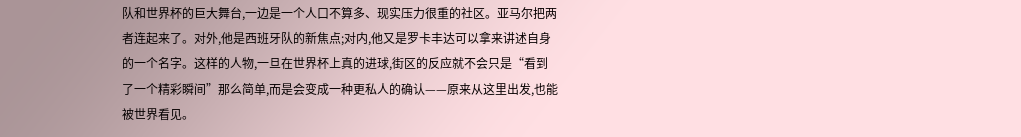队和世界杯的巨大舞台,一边是一个人口不算多、现实压力很重的社区。亚马尔把两者连起来了。对外,他是西班牙队的新焦点;对内,他又是罗卡丰达可以拿来讲述自身的一个名字。这样的人物,一旦在世界杯上真的进球,街区的反应就不会只是“看到了一个精彩瞬间”那么简单,而是会变成一种更私人的确认——原来从这里出发,也能被世界看见。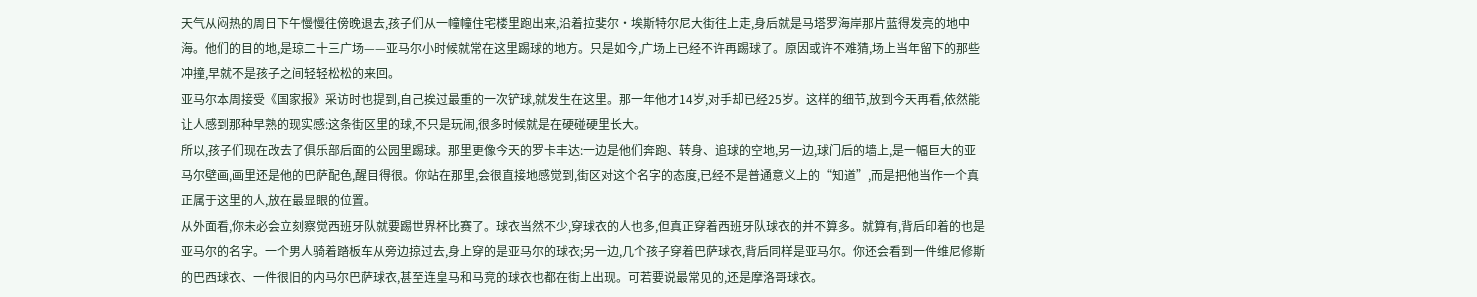天气从闷热的周日下午慢慢往傍晚退去,孩子们从一幢幢住宅楼里跑出来,沿着拉斐尔·埃斯特尔尼大街往上走,身后就是马塔罗海岸那片蓝得发亮的地中海。他们的目的地,是琼二十三广场——亚马尔小时候就常在这里踢球的地方。只是如今,广场上已经不许再踢球了。原因或许不难猜,场上当年留下的那些冲撞,早就不是孩子之间轻轻松松的来回。
亚马尔本周接受《国家报》采访时也提到,自己挨过最重的一次铲球,就发生在这里。那一年他才14岁,对手却已经25岁。这样的细节,放到今天再看,依然能让人感到那种早熟的现实感:这条街区里的球,不只是玩闹,很多时候就是在硬碰硬里长大。
所以,孩子们现在改去了俱乐部后面的公园里踢球。那里更像今天的罗卡丰达:一边是他们奔跑、转身、追球的空地,另一边,球门后的墙上,是一幅巨大的亚马尔壁画,画里还是他的巴萨配色,醒目得很。你站在那里,会很直接地感觉到,街区对这个名字的态度,已经不是普通意义上的“知道”,而是把他当作一个真正属于这里的人,放在最显眼的位置。
从外面看,你未必会立刻察觉西班牙队就要踢世界杯比赛了。球衣当然不少,穿球衣的人也多,但真正穿着西班牙队球衣的并不算多。就算有,背后印着的也是亚马尔的名字。一个男人骑着踏板车从旁边掠过去,身上穿的是亚马尔的球衣;另一边,几个孩子穿着巴萨球衣,背后同样是亚马尔。你还会看到一件维尼修斯的巴西球衣、一件很旧的内马尔巴萨球衣,甚至连皇马和马竞的球衣也都在街上出现。可若要说最常见的,还是摩洛哥球衣。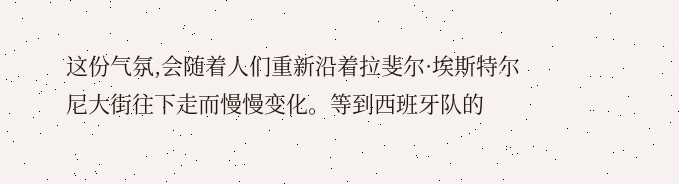这份气氛,会随着人们重新沿着拉斐尔·埃斯特尔尼大街往下走而慢慢变化。等到西班牙队的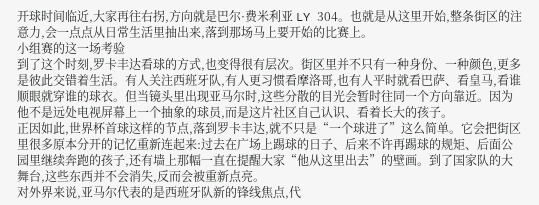开球时间临近,大家再往右拐,方向就是巴尔·费米利亚 LY 304。也就是从这里开始,整条街区的注意力,会一点点从日常生活里抽出来,落到那场马上要开始的比赛上。
小组赛的这一场考验
到了这个时刻,罗卡丰达看球的方式,也变得很有层次。街区里并不只有一种身份、一种颜色,更多是彼此交错着生活。有人关注西班牙队,有人更习惯看摩洛哥,也有人平时就看巴萨、看皇马,看谁顺眼就穿谁的球衣。但当镜头里出现亚马尔时,这些分散的目光会暂时往同一个方向靠近。因为他不是远处电视屏幕上一个抽象的球员,而是这片社区自己认识、看着长大的孩子。
正因如此,世界杯首球这样的节点,落到罗卡丰达,就不只是“一个球进了”这么简单。它会把街区里很多原本分开的记忆重新连起来:过去在广场上踢球的日子、后来不许再踢球的规矩、后面公园里继续奔跑的孩子,还有墙上那幅一直在提醒大家“他从这里出去”的壁画。到了国家队的大舞台,这些东西并不会消失,反而会被重新点亮。
对外界来说,亚马尔代表的是西班牙队新的锋线焦点,代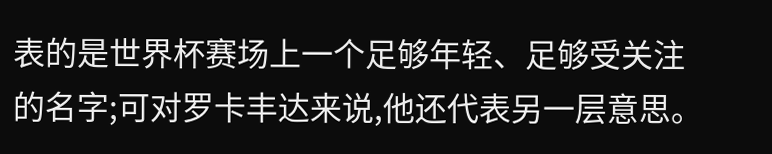表的是世界杯赛场上一个足够年轻、足够受关注的名字;可对罗卡丰达来说,他还代表另一层意思。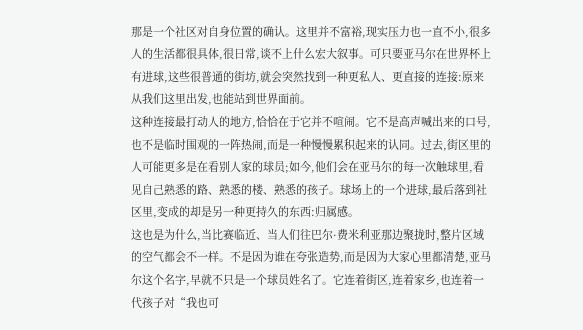那是一个社区对自身位置的确认。这里并不富裕,现实压力也一直不小,很多人的生活都很具体,很日常,谈不上什么宏大叙事。可只要亚马尔在世界杯上有进球,这些很普通的街坊,就会突然找到一种更私人、更直接的连接:原来从我们这里出发,也能站到世界面前。
这种连接最打动人的地方,恰恰在于它并不喧闹。它不是高声喊出来的口号,也不是临时围观的一阵热闹,而是一种慢慢累积起来的认同。过去,街区里的人可能更多是在看别人家的球员;如今,他们会在亚马尔的每一次触球里,看见自己熟悉的路、熟悉的楼、熟悉的孩子。球场上的一个进球,最后落到社区里,变成的却是另一种更持久的东西:归属感。
这也是为什么,当比赛临近、当人们往巴尔·费米利亚那边聚拢时,整片区域的空气都会不一样。不是因为谁在夸张造势,而是因为大家心里都清楚,亚马尔这个名字,早就不只是一个球员姓名了。它连着街区,连着家乡,也连着一代孩子对“我也可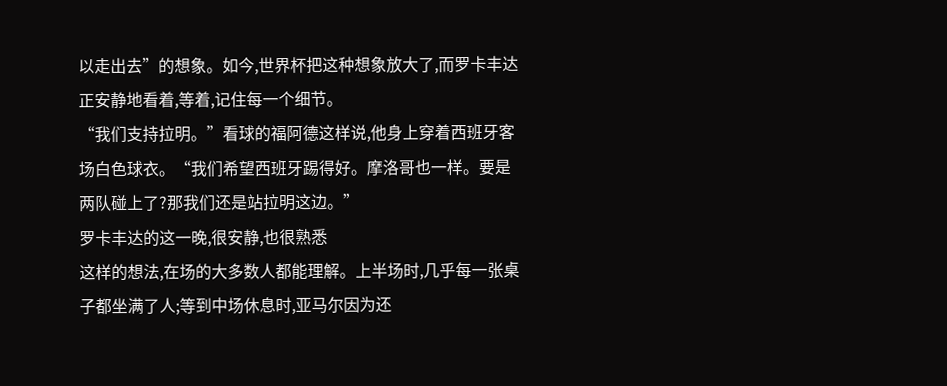以走出去”的想象。如今,世界杯把这种想象放大了,而罗卡丰达正安静地看着,等着,记住每一个细节。
“我们支持拉明。”看球的福阿德这样说,他身上穿着西班牙客场白色球衣。“我们希望西班牙踢得好。摩洛哥也一样。要是两队碰上了?那我们还是站拉明这边。”
罗卡丰达的这一晚,很安静,也很熟悉
这样的想法,在场的大多数人都能理解。上半场时,几乎每一张桌子都坐满了人;等到中场休息时,亚马尔因为还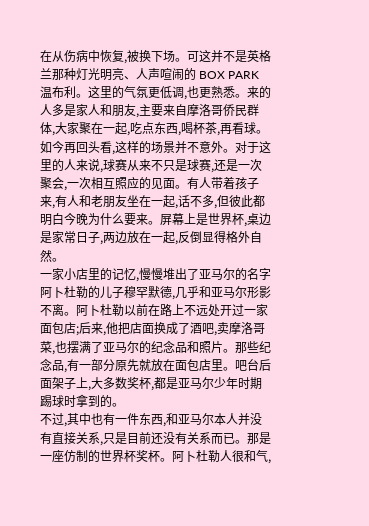在从伤病中恢复,被换下场。可这并不是英格兰那种灯光明亮、人声喧闹的 BOX PARK 温布利。这里的气氛更低调,也更熟悉。来的人多是家人和朋友,主要来自摩洛哥侨民群体,大家聚在一起,吃点东西,喝杯茶,再看球。
如今再回头看,这样的场景并不意外。对于这里的人来说,球赛从来不只是球赛,还是一次聚会,一次相互照应的见面。有人带着孩子来,有人和老朋友坐在一起,话不多,但彼此都明白今晚为什么要来。屏幕上是世界杯,桌边是家常日子,两边放在一起,反倒显得格外自然。
一家小店里的记忆,慢慢堆出了亚马尔的名字
阿卜杜勒的儿子穆罕默德,几乎和亚马尔形影不离。阿卜杜勒以前在路上不远处开过一家面包店;后来,他把店面换成了酒吧,卖摩洛哥菜,也摆满了亚马尔的纪念品和照片。那些纪念品,有一部分原先就放在面包店里。吧台后面架子上,大多数奖杯,都是亚马尔少年时期踢球时拿到的。
不过,其中也有一件东西,和亚马尔本人并没有直接关系,只是目前还没有关系而已。那是一座仿制的世界杯奖杯。阿卜杜勒人很和气,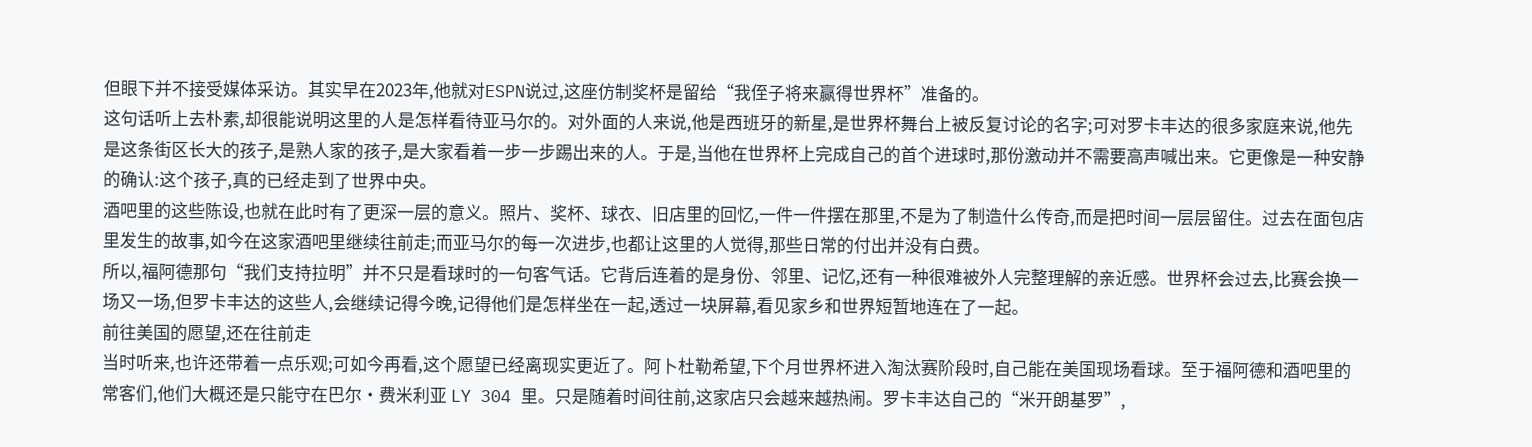但眼下并不接受媒体采访。其实早在2023年,他就对ESPN说过,这座仿制奖杯是留给“我侄子将来赢得世界杯”准备的。
这句话听上去朴素,却很能说明这里的人是怎样看待亚马尔的。对外面的人来说,他是西班牙的新星,是世界杯舞台上被反复讨论的名字;可对罗卡丰达的很多家庭来说,他先是这条街区长大的孩子,是熟人家的孩子,是大家看着一步一步踢出来的人。于是,当他在世界杯上完成自己的首个进球时,那份激动并不需要高声喊出来。它更像是一种安静的确认:这个孩子,真的已经走到了世界中央。
酒吧里的这些陈设,也就在此时有了更深一层的意义。照片、奖杯、球衣、旧店里的回忆,一件一件摆在那里,不是为了制造什么传奇,而是把时间一层层留住。过去在面包店里发生的故事,如今在这家酒吧里继续往前走;而亚马尔的每一次进步,也都让这里的人觉得,那些日常的付出并没有白费。
所以,福阿德那句“我们支持拉明”并不只是看球时的一句客气话。它背后连着的是身份、邻里、记忆,还有一种很难被外人完整理解的亲近感。世界杯会过去,比赛会换一场又一场,但罗卡丰达的这些人,会继续记得今晚,记得他们是怎样坐在一起,透过一块屏幕,看见家乡和世界短暂地连在了一起。
前往美国的愿望,还在往前走
当时听来,也许还带着一点乐观;可如今再看,这个愿望已经离现实更近了。阿卜杜勒希望,下个月世界杯进入淘汰赛阶段时,自己能在美国现场看球。至于福阿德和酒吧里的常客们,他们大概还是只能守在巴尔·费米利亚 LY 304 里。只是随着时间往前,这家店只会越来越热闹。罗卡丰达自己的“米开朗基罗”,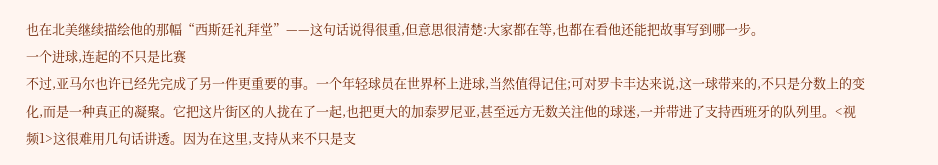也在北美继续描绘他的那幅“西斯廷礼拜堂”——这句话说得很重,但意思很清楚:大家都在等,也都在看他还能把故事写到哪一步。
一个进球,连起的不只是比赛
不过,亚马尔也许已经先完成了另一件更重要的事。一个年轻球员在世界杯上进球,当然值得记住;可对罗卡丰达来说,这一球带来的,不只是分数上的变化,而是一种真正的凝聚。它把这片街区的人拢在了一起,也把更大的加泰罗尼亚,甚至远方无数关注他的球迷,一并带进了支持西班牙的队列里。<视频1>这很难用几句话讲透。因为在这里,支持从来不只是支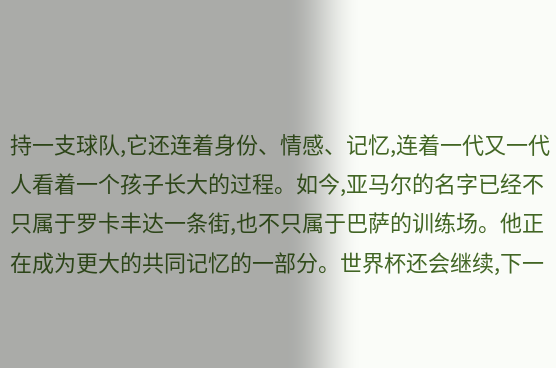持一支球队,它还连着身份、情感、记忆,连着一代又一代人看着一个孩子长大的过程。如今,亚马尔的名字已经不只属于罗卡丰达一条街,也不只属于巴萨的训练场。他正在成为更大的共同记忆的一部分。世界杯还会继续,下一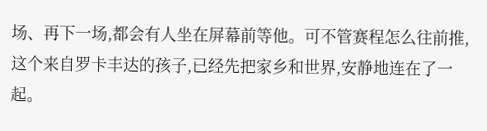场、再下一场,都会有人坐在屏幕前等他。可不管赛程怎么往前推,这个来自罗卡丰达的孩子,已经先把家乡和世界,安静地连在了一起。